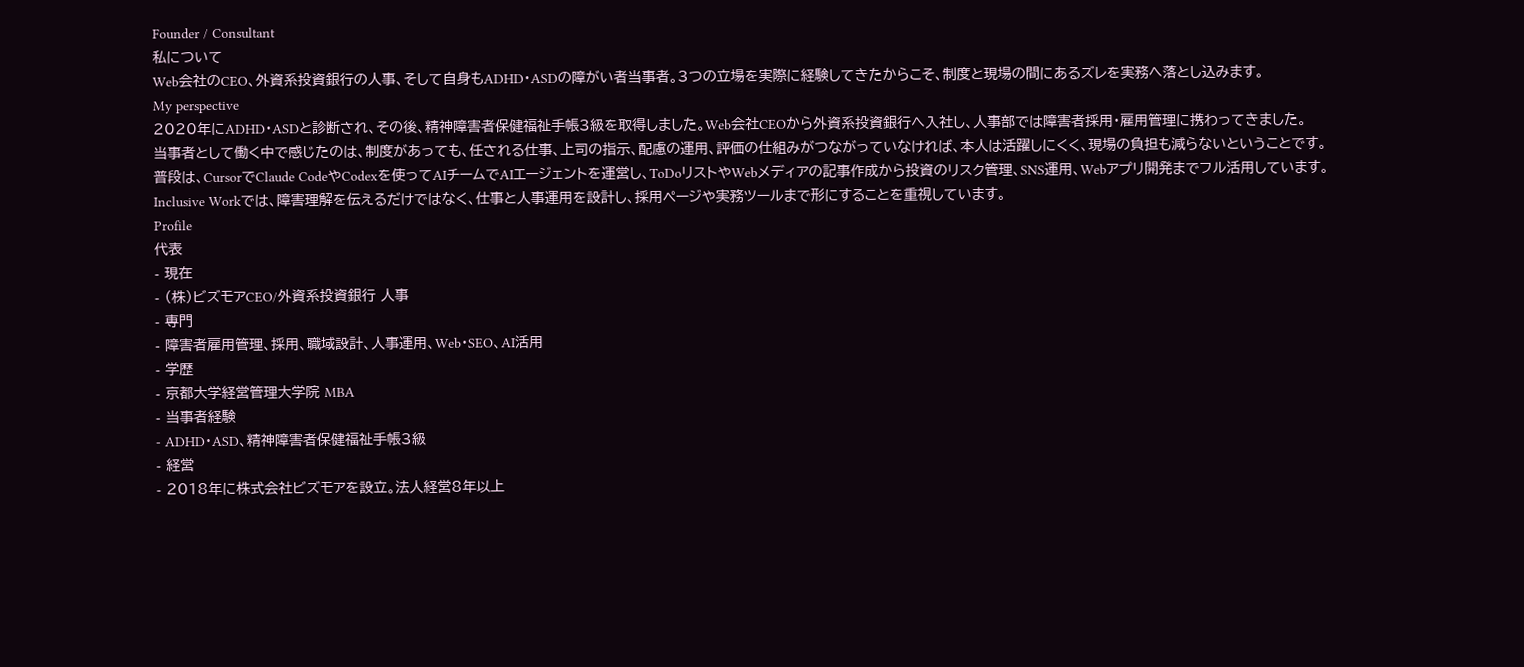Founder / Consultant
私について
Web会社のCEO、外資系投資銀行の人事、そして自身もADHD・ASDの障がい者当事者。3つの立場を実際に経験してきたからこそ、制度と現場の間にあるズレを実務へ落とし込みます。
My perspective
2020年にADHD・ASDと診断され、その後、精神障害者保健福祉手帳3級を取得しました。Web会社CEOから外資系投資銀行へ入社し、人事部では障害者採用・雇用管理に携わってきました。
当事者として働く中で感じたのは、制度があっても、任される仕事、上司の指示、配慮の運用、評価の仕組みがつながっていなければ、本人は活躍しにくく、現場の負担も減らないということです。
普段は、CursorでClaude CodeやCodexを使ってAIチームでAIエージェントを運営し、ToDoリストやWebメディアの記事作成から投資のリスク管理、SNS運用、Webアプリ開発までフル活用しています。
Inclusive Workでは、障害理解を伝えるだけではなく、仕事と人事運用を設計し、採用ページや実務ツールまで形にすることを重視しています。
Profile
代表
- 現在
- (株)ビズモアCEO/外資系投資銀行 人事
- 専門
- 障害者雇用管理、採用、職域設計、人事運用、Web・SEO、AI活用
- 学歴
- 京都大学経営管理大学院 MBA
- 当事者経験
- ADHD・ASD、精神障害者保健福祉手帳3級
- 経営
- 2018年に株式会社ビズモアを設立。法人経営8年以上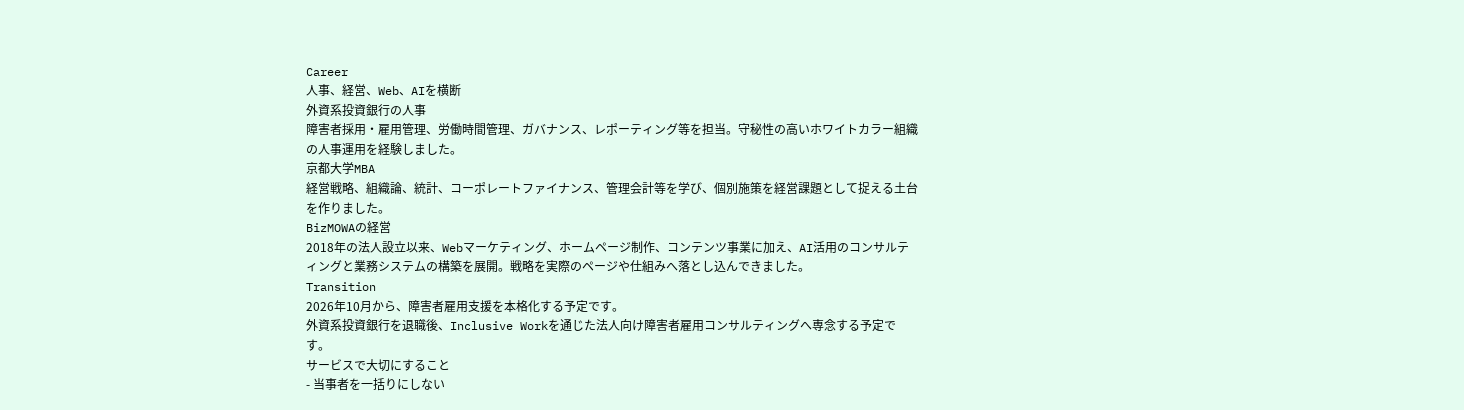Career
人事、経営、Web、AIを横断
外資系投資銀行の人事
障害者採用・雇用管理、労働時間管理、ガバナンス、レポーティング等を担当。守秘性の高いホワイトカラー組織の人事運用を経験しました。
京都大学MBA
経営戦略、組織論、統計、コーポレートファイナンス、管理会計等を学び、個別施策を経営課題として捉える土台を作りました。
BizMOWAの経営
2018年の法人設立以来、Webマーケティング、ホームページ制作、コンテンツ事業に加え、AI活用のコンサルティングと業務システムの構築を展開。戦略を実際のページや仕組みへ落とし込んできました。
Transition
2026年10月から、障害者雇用支援を本格化する予定です。
外資系投資銀行を退職後、Inclusive Workを通じた法人向け障害者雇用コンサルティングへ専念する予定です。
サービスで大切にすること
- 当事者を一括りにしない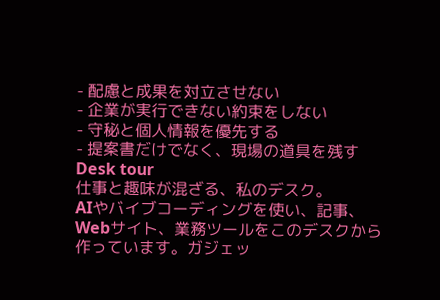- 配慮と成果を対立させない
- 企業が実行できない約束をしない
- 守秘と個人情報を優先する
- 提案書だけでなく、現場の道具を残す
Desk tour
仕事と趣味が混ざる、私のデスク。
AIやバイブコーディングを使い、記事、Webサイト、業務ツールをこのデスクから作っています。ガジェッ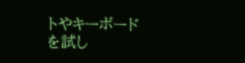トやキーボードを試し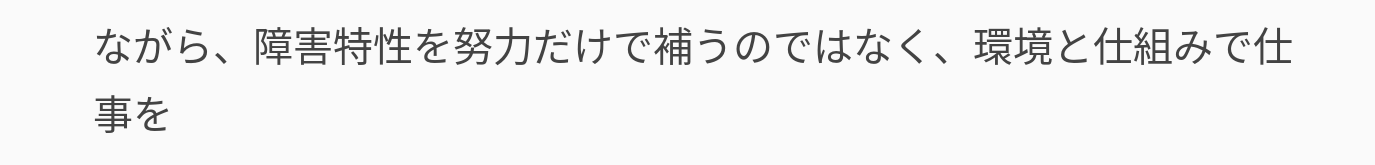ながら、障害特性を努力だけで補うのではなく、環境と仕組みで仕事を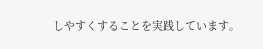しやすくすることを実践しています。